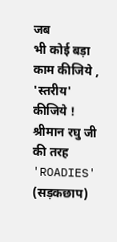जब
भी कोई बड़ा काम कीजिये , 'स्तरीय' कीजिये ! श्रीमान रघु जी की तरह
'ROADIES' (सड़कछाप)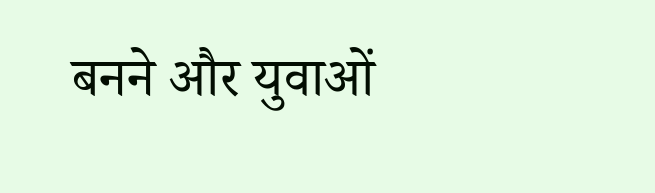बनने और युवाओं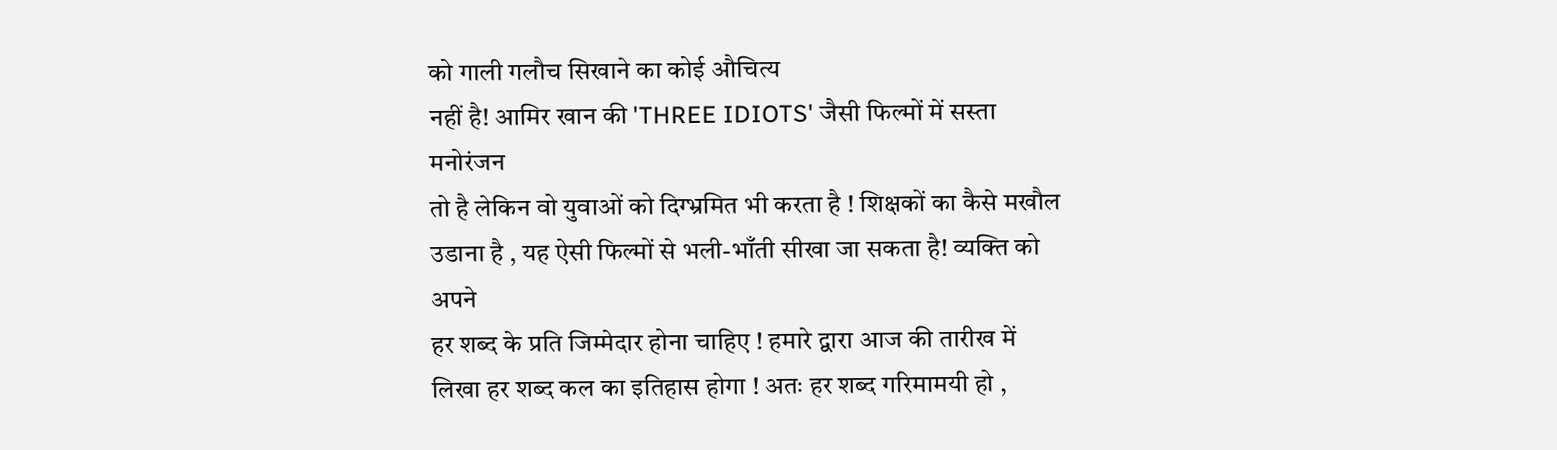को गाली गलौच सिखाने का कोई औचित्य
नहीं है! आमिर खान की 'THREE IDIOTS' जैसी फिल्मों में सस्ता मनोरंजन
तो है लेकिन वो युवाओं को दिग्भ्रमित भी करता है ! शिक्षकों का कैसे मखौल
उडाना है , यह ऐसी फिल्मों से भली-भाँती सीखा जा सकता है! व्यक्ति को अपने
हर शब्द के प्रति जिम्मेदार होना चाहिए ! हमारे द्वारा आज की तारीख में
लिखा हर शब्द कल का इतिहास होगा ! अतः हर शब्द गरिमामयी हो ,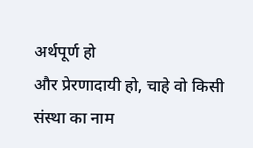अर्थपूर्ण हो
और प्रेरणादायी हो, चाहे वो किसी संस्था का नाम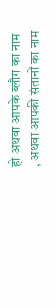हो अथवा आपके ब्लौग का नाम
, अथवा आपकी संतानों का नाम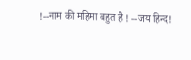!--नाम की महिमा बहुत है ! --जय हिन्द!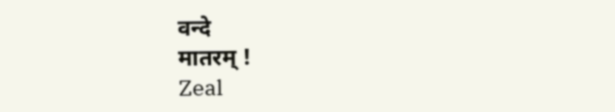वन्दे
मातरम् !
Zeal